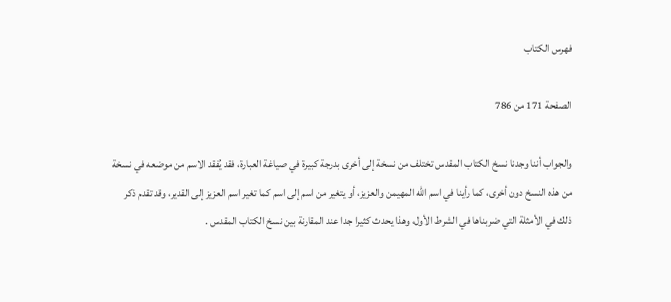فهرس الكتاب

الصفحة 171 من 786

والجواب أننا وجدنا نسخ الكتاب المقدس تختلف من نسخة إلى أخرى بدرجة كبيرة في صياغة العبارة، فقد يُفقد الاسم من موضعه في نسخة من هذه النسخ دون أخرى، كما رأينا في اسم الله المهيمن والعزيز، أو يتغير من اسم إلى اسم كما تغير اسم العزيز إلى القدير، وقد تقدم ذكر ذلك في الأمثلة التي ضربناها في الشرط الأول، وهذا يحدث كثيرا جدا عند المقارنة بين نسخ الكتاب المقدس .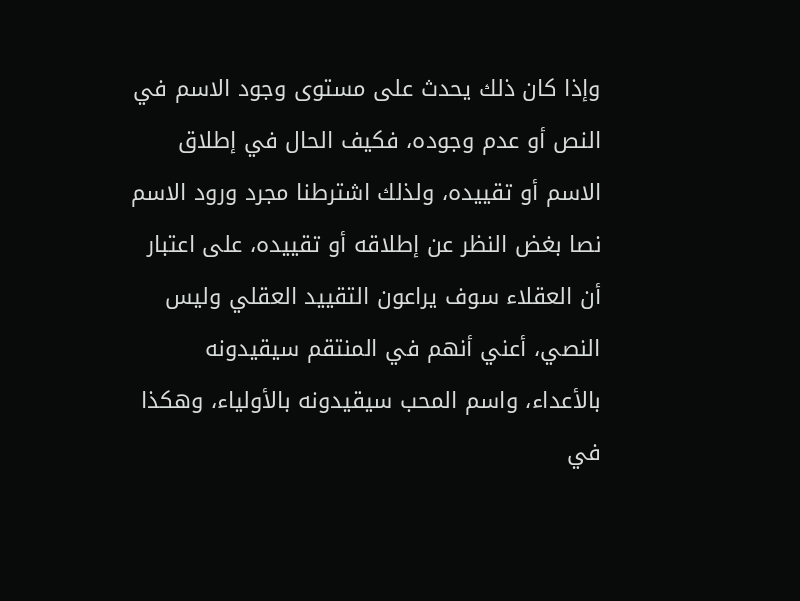وإذا كان ذلك يحدث على مستوى وجود الاسم في النص أو عدم وجوده، فكيف الحال في إطلاق الاسم أو تقييده، ولذلك اشترطنا مجرد ورود الاسم نصا بغض النظر عن إطلاقه أو تقييده، على اعتبار أن العقلاء سوف يراعون التقييد العقلي وليس النصي، أعني أنهم في المنتقم سيقيدونه بالأعداء، واسم المحب سيقيدونه بالأولياء، وهكذا في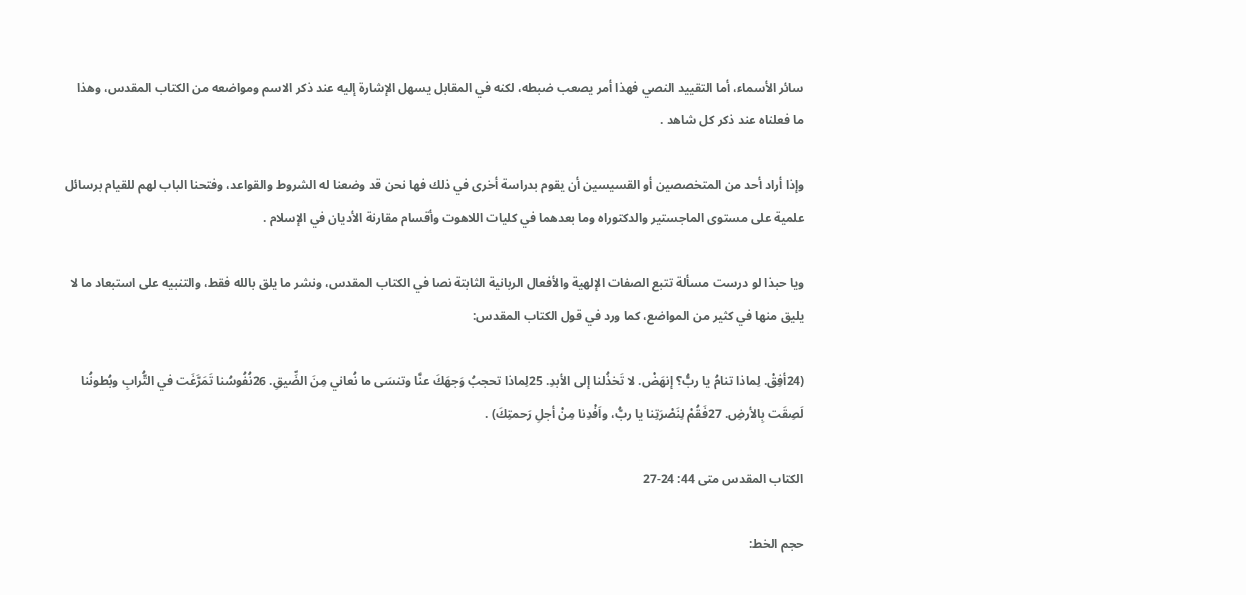سائر الأسماء، أما التقييد النصي فهذا أمر يصعب ضبطه، لكنه في المقابل يسهل الإشارة إليه عند ذكر الاسم ومواضعه من الكتاب المقدس، وهذا ما فعلناه عند ذكر كل شاهد .

وإذا أراد أحد من المتخصصين أو القسيسين أن يقوم بدراسة أخرى في ذلك فها نحن قد وضعنا له الشروط والقواعد، وفتحنا الباب لهم للقيام برسائل علمية على مستوى الماجستير والدكتوراه وما بعدهما في كليات اللاهوت وأقسام مقارنة الأديان في الإسلام .

ويا حبذا لو درست مسألة تتبع الصفات الإلهية والأفعال الربانية الثابتة نصا في الكتاب المقدس، ونشر ما يلق بالله فقط، والتنبيه على استبعاد ما لا يليق منها في كثير من المواضع، كما ورد في قول الكتاب المقدس:

(24أفِقْ. لِماذا تنامُ يا ربُّ؟ إنهَضْ. لا تَخذُلنا إلى الأبدِ. 25لِماذا تحجبُ وَجهَكَ عنَّا وتنسَى ما نُعاني مِنَ الضِّيقِ. 26نُفُوسُنا تَمَرَّغَت في التُّرابِ وبُطونُنا لَصِقَت بِالأرضِ. 27فَقُمْ لِنَصْرَتِنا يا ربُّ، واَفْدِنا مِنْ أجلِ رَحمتِكَ) .

الكتاب المقدس متى 44: 24-27

حجم الخط: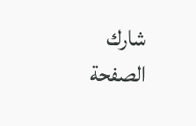شارك الصفحة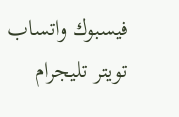فيسبوك واتساب تويتر تليجرام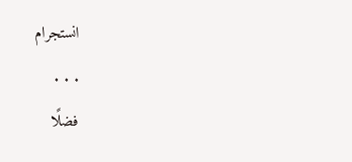انستجرام
. . .
فضلًا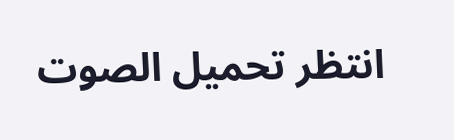انتظر تحميل الصوت